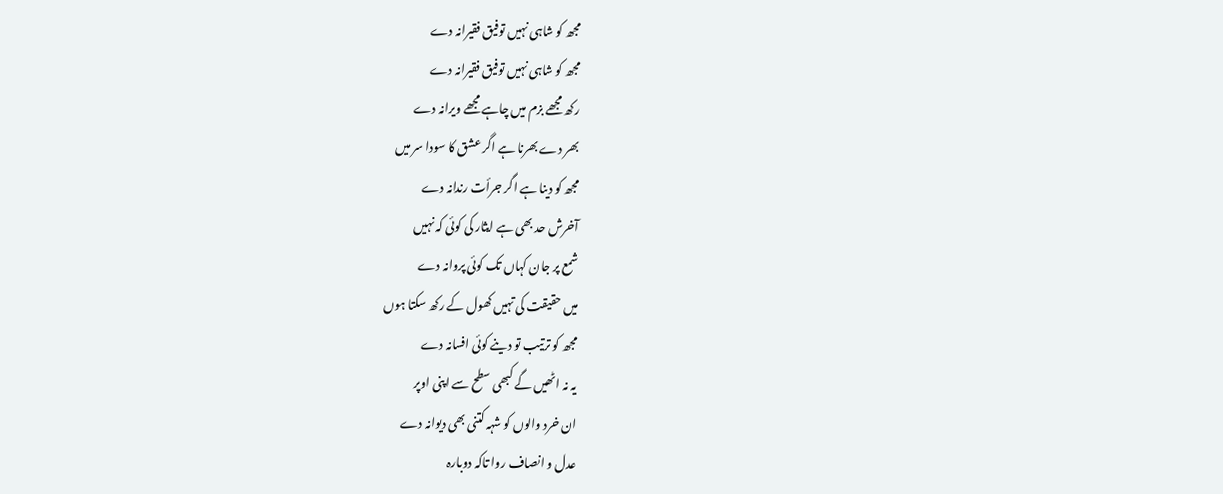مجھ کو شاہی نہیں توفیق فقیرانہ دے
مجھ کو شاہی نہیں توفیق فقیرانہ دے
رکھ مجھے بزم میں چاہے مجھے ویرانہ دے
بھر دے بھرنا ہے اگر عشق کا سودا سر میں
مجھ کو دینا ہے اگر جرأت رندانہ دے
آخرش حد بھی ہے ایثار کی کوئی کہ نہیں
شمع پر جان کہاں تک کوئی پروانہ دے
میں حقیقت کی تہیں کھول کے رکھ سکتا ہوں
مجھ کو ترتیب تو دینے کوئی افسانہ دے
یہ نہ اٹھیں گے کبھی سطح سے اپنی اوپر
ان خرد والوں کو شہہ کتنی بھی دیوانہ دے
عدل و انصاف روا تاکہ دوبارہ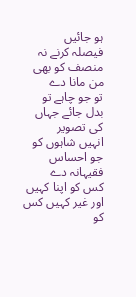ہو جائیں
فیصلہ کرنے نہ منصف کو بھی من مانا دے
تو جو چاہے تو بدل جائے جہاں کی تصویر
انہیں شاہوں کو جو احساس فقیہانہ دے
کس کو اپنا کہیں اور غیر کہیں کس کو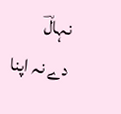نہالؔ
دے نہ اپنا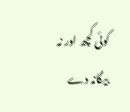کوئی کچھ اور نہ بیگانہ دے